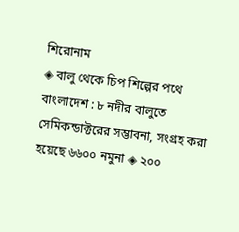শিরোনাম
◈ বালু থেকে চিপ শিল্পের পথে বাংলাদেশ : ৮ নদীর বালুতে সেমিকন্ডাক্টরের সম্ভাবনা, সংগ্রহ করা হয়েছে ৬৬০০ নমুনা ◈ ২০০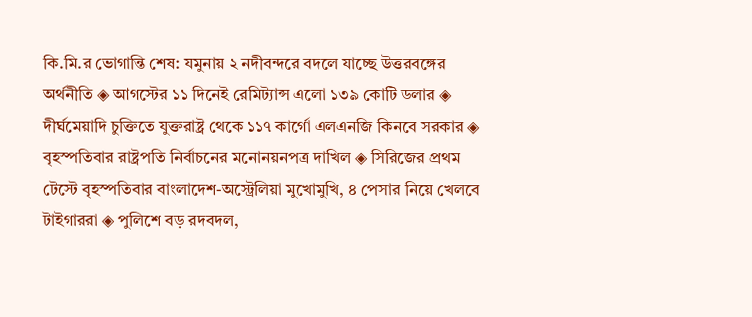কি.মি.র ভোগান্তি শেষ: যমুনায় ২ নদীবন্দরে বদলে যাচ্ছে উত্তরবঙ্গের অর্থনীতি ◈ আগস্টের ১১ দিনেই রেমিট্যান্স এলো ১৩৯ কোটি ডলার ◈ দীর্ঘমেয়াদি চুক্তিতে যুক্তরাষ্ট্র থেকে ১১৭ কার্গো এলএনজি কিনবে সরকার ◈ বৃহস্পতিবার রাষ্ট্রপতি নির্বাচনের মনোনয়নপত্র দাখিল ◈ সি‌রি‌জের প্রথম টেস্টে বৃহস্প‌তিবার বাংলা‌দেশ-অ‌স্ট্রেলিয়া মু‌খোমু‌খি, ৪ পেসার নিয়ে খেলবে টাইগাররা ◈ পুলিশে বড় রদবদল,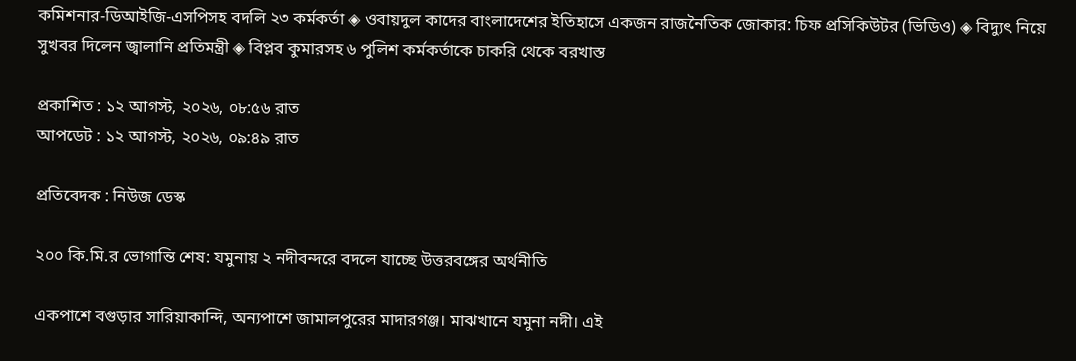কমিশনার-ডিআইজি-এসপিসহ বদলি ২৩ কর্মকর্তা ◈ ওবায়দুল কাদের বাংলাদেশের ইতিহাসে একজন রাজনৈতিক জোকার: চিফ প্রসিকিউটর (ভিডিও) ◈ বিদ্যুৎ নিয়ে সুখবর দিলেন জ্বালানি প্রতিমন্ত্রী ◈ বিপ্লব কুমারসহ ৬ পুলিশ কর্মকর্তাকে চাকরি থেকে বরখাস্ত

প্রকাশিত : ১২ আগস্ট, ২০২৬, ০৮:৫৬ রাত
আপডেট : ১২ আগস্ট, ২০২৬, ০৯:৪৯ রাত

প্রতিবেদক : নিউজ ডেস্ক

২০০ কি.মি.র ভোগান্তি শেষ: যমুনায় ২ নদীবন্দরে বদলে যাচ্ছে উত্তরবঙ্গের অর্থনীতি

একপাশে বগুড়ার সারিয়াকান্দি, অন্যপাশে জামালপুরের মাদারগঞ্জ। মাঝখানে যমুনা নদী। এই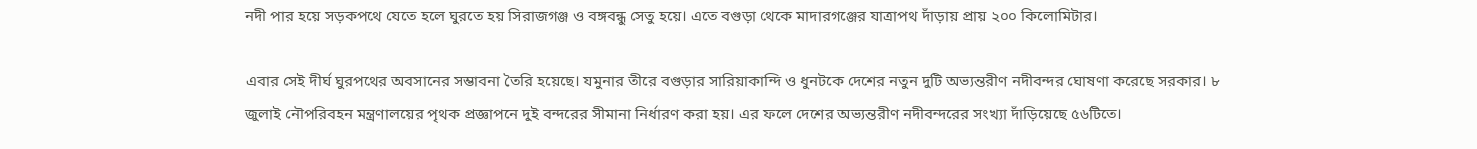নদী পার হয়ে সড়কপথে যেতে হলে ঘুরতে হয় সিরাজগঞ্জ ও বঙ্গবন্ধু সেতু হয়ে। এতে বগুড়া থেকে মাদারগঞ্জের যাত্রাপথ দাঁড়ায় প্রায় ২০০ কিলোমিটার।

এবার সেই দীর্ঘ ঘুরপথের অবসানের সম্ভাবনা তৈরি হয়েছে। যমুনার তীরে বগুড়ার সারিয়াকান্দি ও ধুনটকে দেশের নতুন দুটি অভ্যন্তরীণ নদীবন্দর ঘোষণা করেছে সরকার। ৮ জুলাই নৌপরিবহন মন্ত্রণালয়ের পৃথক প্রজ্ঞাপনে দুই বন্দরের সীমানা নির্ধারণ করা হয়। এর ফলে দেশের অভ্যন্তরীণ নদীবন্দরের সংখ্যা দাঁড়িয়েছে ৫৬টিতে।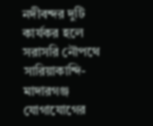নদীবন্দর দুটি কার্যকর হলে সরাসরি নৌপথে সারিয়াকান্দি-মাদারগঞ্জ যোগাযোগের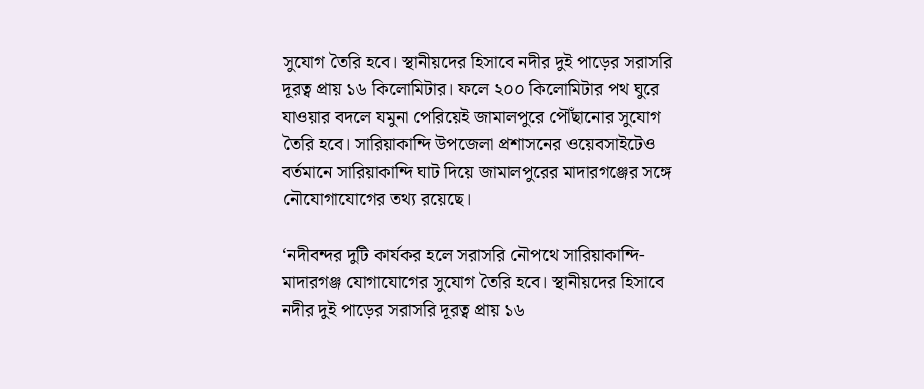সুযোগ তৈরি হবে। স্থানীয়দের হিসাবে নদীর দুই পাড়ের সরাসরি দূরত্ব প্রায় ১৬ কিলোমিটার। ফলে ২০০ কিলোমিটার পথ ঘুরে যাওয়ার বদলে যমুনা পেরিয়েই জামালপুরে পৌঁছানোর সুযোগ তৈরি হবে। সারিয়াকান্দি উপজেলা প্রশাসনের ওয়েবসাইটেও বর্তমানে সারিয়াকান্দি ঘাট দিয়ে জামালপুরের মাদারগঞ্জের সঙ্গে নৌযোগাযোগের তথ্য রয়েছে।

‘নদীবন্দর দুটি কার্যকর হলে সরাসরি নৌপথে সারিয়াকান্দি-মাদারগঞ্জ যোগাযোগের সুযোগ তৈরি হবে। স্থানীয়দের হিসাবে নদীর দুই পাড়ের সরাসরি দূরত্ব প্রায় ১৬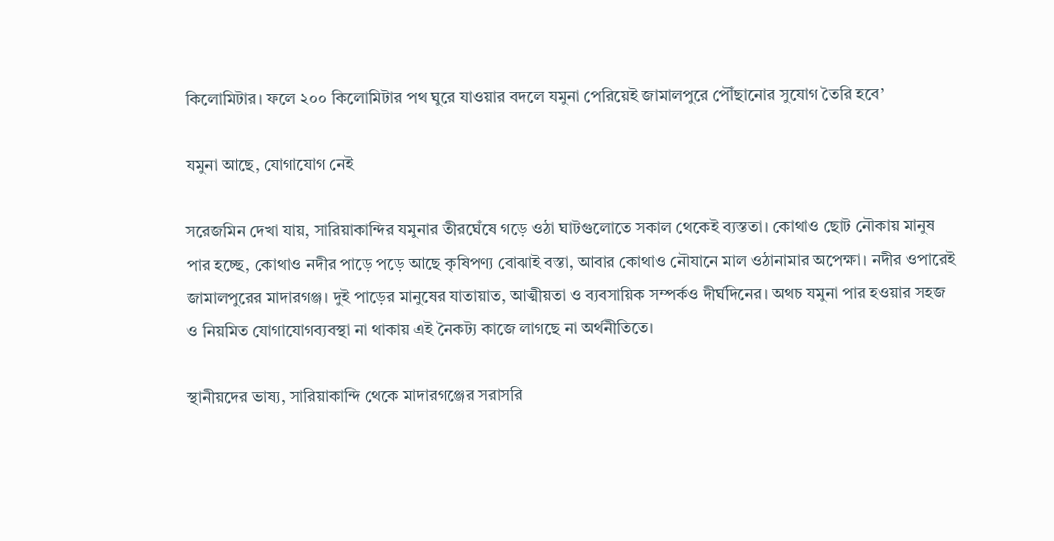কিলোমিটার। ফলে ২০০ কিলোমিটার পথ ঘুরে যাওয়ার বদলে যমুনা পেরিয়েই জামালপুরে পৌঁছানোর সুযোগ তৈরি হবে’

যমুনা আছে, যোগাযোগ নেই

সরেজমিন দেখা যায়, সারিয়াকান্দির যমুনার তীরঘেঁষে গড়ে ওঠা ঘাটগুলোতে সকাল থেকেই ব্যস্ততা। কোথাও ছোট নৌকায় মানুষ পার হচ্ছে, কোথাও নদীর পাড়ে পড়ে আছে কৃষিপণ্য বোঝাই বস্তা, আবার কোথাও নৌযানে মাল ওঠানামার অপেক্ষা। নদীর ওপারেই জামালপুরের মাদারগঞ্জ। দুই পাড়ের মানুষের যাতায়াত, আত্মীয়তা ও ব্যবসায়িক সম্পর্কও দীর্ঘদিনের। অথচ যমুনা পার হওয়ার সহজ ও নিয়মিত যোগাযোগব্যবস্থা না থাকায় এই নৈকট্য কাজে লাগছে না অর্থনীতিতে।

স্থানীয়দের ভাষ্য, সারিয়াকান্দি থেকে মাদারগঞ্জের সরাসরি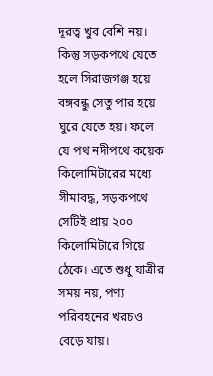দূরত্ব খুব বেশি নয়। কিন্তু সড়কপথে যেতে হলে সিরাজগঞ্জ হয়ে বঙ্গবন্ধু সেতু পার হয়ে ঘুরে যেতে হয়। ফলে যে পথ নদীপথে কয়েক কিলোমিটারের মধ্যে সীমাবদ্ধ, সড়কপথে সেটিই প্রায় ২০০ কিলোমিটারে গিয়ে ঠেকে। এতে শুধু যাত্রীর সময় নয়, পণ্য পরিবহনের খরচও বেড়ে যায়।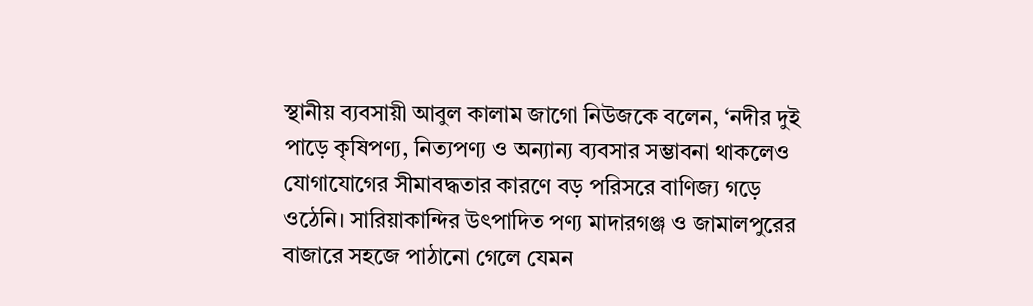স্থানীয় ব্যবসায়ী আবুল কালাম জাগো নিউজকে বলেন, ‘নদীর দুই পাড়ে কৃষিপণ্য, নিত্যপণ্য ও অন্যান্য ব্যবসার সম্ভাবনা থাকলেও যোগাযোগের সীমাবদ্ধতার কারণে বড় পরিসরে বাণিজ্য গড়ে ওঠেনি। সারিয়াকান্দির উৎপাদিত পণ্য মাদারগঞ্জ ও জামালপুরের বাজারে সহজে পাঠানো গেলে যেমন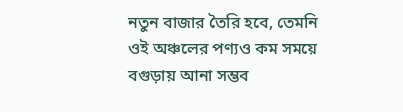নতুন বাজার তৈরি হবে, তেমনি ওই অঞ্চলের পণ্যও কম সময়ে বগুড়ায় আনা সম্ভব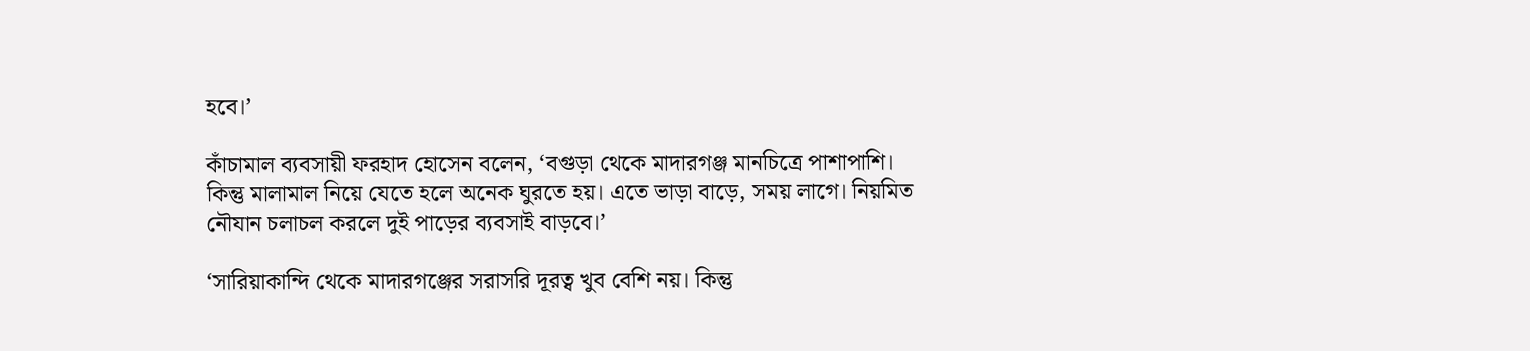হবে।’

কাঁচামাল ব্যবসায়ী ফরহাদ হোসেন বলেন, ‘বগুড়া থেকে মাদারগঞ্জ মানচিত্রে পাশাপাশি। কিন্তু মালামাল নিয়ে যেতে হলে অনেক ঘুরতে হয়। এতে ভাড়া বাড়ে, সময় লাগে। নিয়মিত নৌযান চলাচল করলে দুই পাড়ের ব্যবসাই বাড়বে।’

‘সারিয়াকান্দি থেকে মাদারগঞ্জের সরাসরি দূরত্ব খুব বেশি নয়। কিন্তু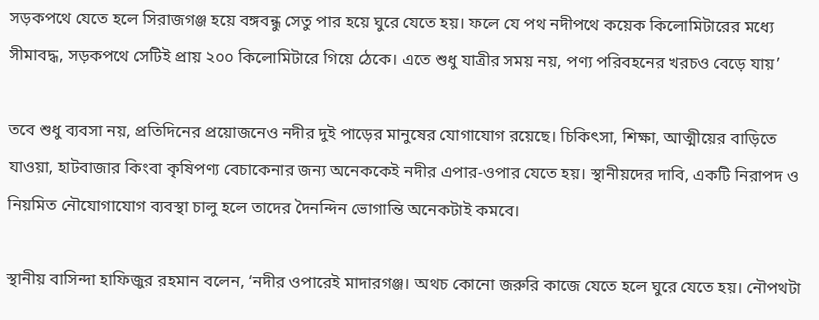সড়কপথে যেতে হলে সিরাজগঞ্জ হয়ে বঙ্গবন্ধু সেতু পার হয়ে ঘুরে যেতে হয়। ফলে যে পথ নদীপথে কয়েক কিলোমিটারের মধ্যে সীমাবদ্ধ, সড়কপথে সেটিই প্রায় ২০০ কিলোমিটারে গিয়ে ঠেকে। এতে শুধু যাত্রীর সময় নয়, পণ্য পরিবহনের খরচও বেড়ে যায়’

তবে শুধু ব্যবসা নয়, প্রতিদিনের প্রয়োজনেও নদীর দুই পাড়ের মানুষের যোগাযোগ রয়েছে। চিকিৎসা, শিক্ষা, আত্মীয়ের বাড়িতে যাওয়া, হাটবাজার কিংবা কৃষিপণ্য বেচাকেনার জন্য অনেককেই নদীর এপার-ওপার যেতে হয়। স্থানীয়দের দাবি, একটি নিরাপদ ও নিয়মিত নৌযোগাযোগ ব্যবস্থা চালু হলে তাদের দৈনন্দিন ভোগান্তি অনেকটাই কমবে।

স্থানীয় বাসিন্দা হাফিজুর রহমান বলেন, ‘নদীর ওপারেই মাদারগঞ্জ। অথচ কোনো জরুরি কাজে যেতে হলে ঘুরে যেতে হয়। নৌপথটা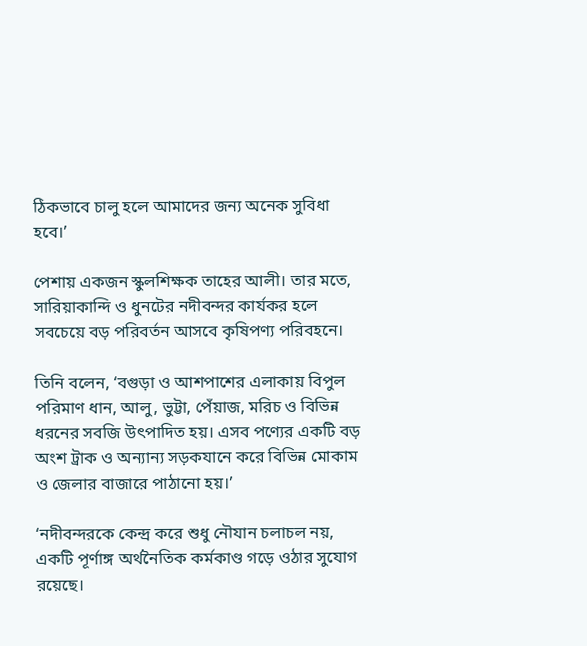ঠিকভাবে চালু হলে আমাদের জন্য অনেক সুবিধা হবে।’

পেশায় একজন স্কুলশিক্ষক তাহের আলী। তার মতে, সারিয়াকান্দি ও ধুনটের নদীবন্দর কার্যকর হলে সবচেয়ে বড় পরিবর্তন আসবে কৃষিপণ্য পরিবহনে।

তিনি বলেন, ‘বগুড়া ও আশপাশের এলাকায় বিপুল পরিমাণ ধান, আলু, ভুট্টা, পেঁয়াজ, মরিচ ও বিভিন্ন ধরনের সবজি উৎপাদিত হয়। এসব পণ্যের একটি বড় অংশ ট্রাক ও অন্যান্য সড়কযানে করে বিভিন্ন মোকাম ও জেলার বাজারে পাঠানো হয়।’

‘নদীবন্দরকে কেন্দ্র করে শুধু নৌযান চলাচল নয়, একটি পূর্ণাঙ্গ অর্থনৈতিক কর্মকাণ্ড গড়ে ওঠার সুযোগ রয়েছে।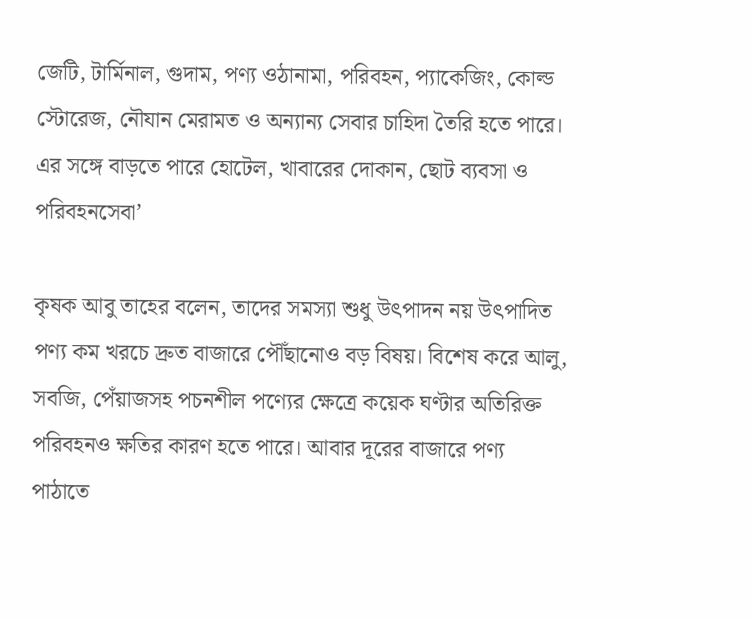জেটি, টার্মিনাল, গুদাম, পণ্য ওঠানামা, পরিবহন, প্যাকেজিং, কোল্ড স্টোরেজ, নৌযান মেরামত ও অন্যান্য সেবার চাহিদা তৈরি হতে পারে। এর সঙ্গে বাড়তে পারে হোটেল, খাবারের দোকান, ছোট ব্যবসা ও পরিবহনসেবা’

কৃষক আবু তাহের বলেন, তাদের সমস্যা শুধু উৎপাদন নয় উৎপাদিত পণ্য কম খরচে দ্রুত বাজারে পৌঁছানোও বড় বিষয়। বিশেষ করে আলু, সবজি, পেঁয়াজসহ পচনশীল পণ্যের ক্ষেত্রে কয়েক ঘণ্টার অতিরিক্ত পরিবহনও ক্ষতির কারণ হতে পারে। আবার দূরের বাজারে পণ্য পাঠাতে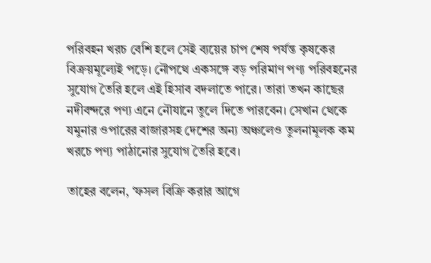পরিবহন খরচ বেশি হলে সেই ব্যয়ের চাপ শেষ পর্যন্ত কৃষকের বিক্রয়মূল্যেই পড়ে। নৌপথে একসঙ্গে বড় পরিমাণ পণ্য পরিবহনের সুযোগ তৈরি হলে এই হিসাব বদলাতে পারে। তারা তখন কাছের নদীবন্দরে পণ্য এনে নৌযানে তুলে দিতে পারবেন। সেখান থেকে যমুনার ওপারের বাজারসহ দেশের অন্য অঞ্চলেও তুলনামূলক কম খরচে পণ্য পাঠানোর সুযোগ তৈরি হবে।

তাহের বলেন, ‘ফসল বিক্রি করার আগে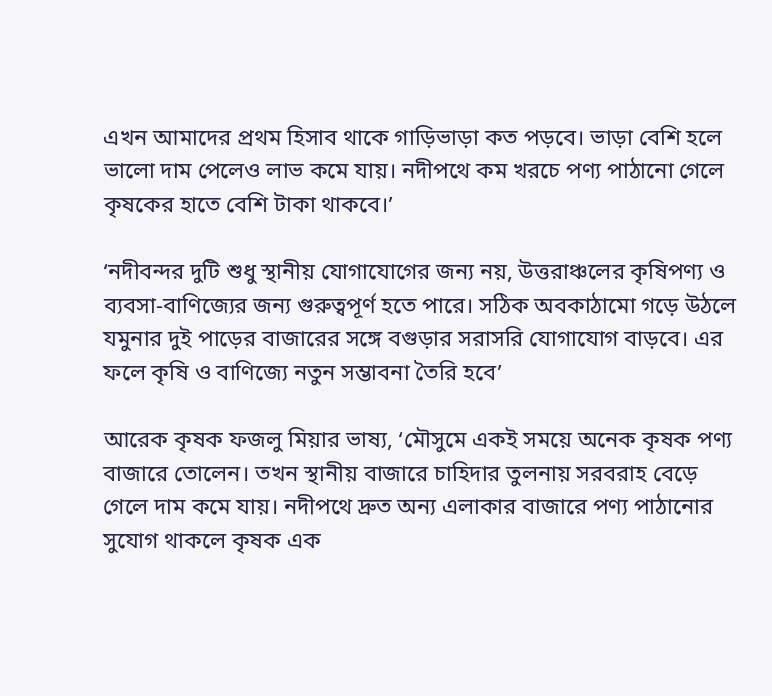এখন আমাদের প্রথম হিসাব থাকে গাড়িভাড়া কত পড়বে। ভাড়া বেশি হলে ভালো দাম পেলেও লাভ কমে যায়। নদীপথে কম খরচে পণ্য পাঠানো গেলে কৃষকের হাতে বেশি টাকা থাকবে।’

‘নদীবন্দর দুটি শুধু স্থানীয় যোগাযোগের জন্য নয়, উত্তরাঞ্চলের কৃষিপণ্য ও ব্যবসা-বাণিজ্যের জন্য গুরুত্বপূর্ণ হতে পারে। সঠিক অবকাঠামো গড়ে উঠলে যমুনার দুই পাড়ের বাজারের সঙ্গে বগুড়ার সরাসরি যোগাযোগ বাড়বে। এর ফলে কৃষি ও বাণিজ্যে নতুন সম্ভাবনা তৈরি হবে’

আরেক কৃষক ফজলু মিয়ার ভাষ্য, ‘মৌসুমে একই সময়ে অনেক কৃষক পণ্য বাজারে তোলেন। তখন স্থানীয় বাজারে চাহিদার তুলনায় সরবরাহ বেড়ে গেলে দাম কমে যায়। নদীপথে দ্রুত অন্য এলাকার বাজারে পণ্য পাঠানোর সুযোগ থাকলে কৃষক এক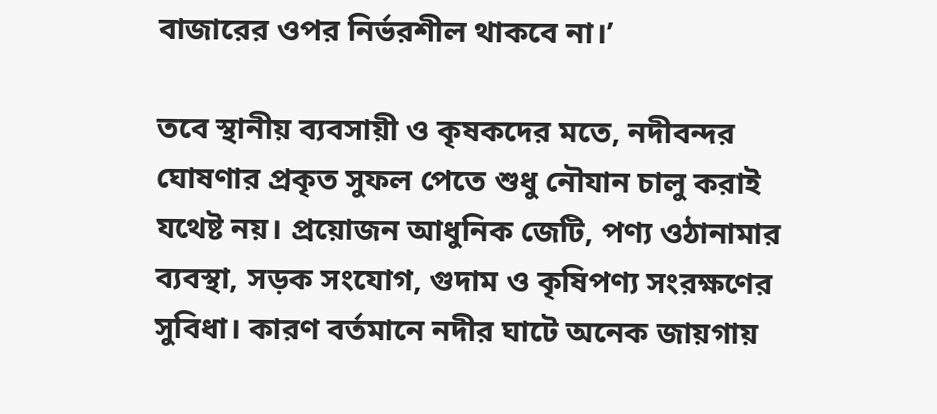বাজারের ওপর নির্ভরশীল থাকবে না।’

তবে স্থানীয় ব্যবসায়ী ও কৃষকদের মতে, নদীবন্দর ঘোষণার প্রকৃত সুফল পেতে শুধু নৌযান চালু করাই যথেষ্ট নয়। প্রয়োজন আধুনিক জেটি, পণ্য ওঠানামার ব্যবস্থা, সড়ক সংযোগ, গুদাম ও কৃষিপণ্য সংরক্ষণের সুবিধা। কারণ বর্তমানে নদীর ঘাটে অনেক জায়গায়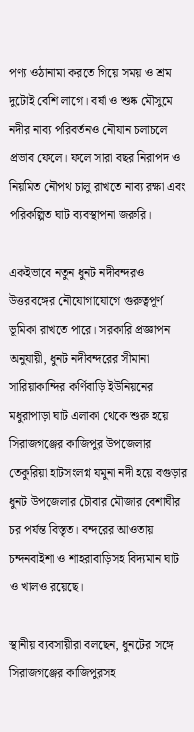পণ্য ওঠানামা করতে গিয়ে সময় ও শ্রম দুটোই বেশি লাগে। বর্ষা ও শুষ্ক মৌসুমে নদীর নাব্য পরিবর্তনও নৌযান চলাচলে প্রভাব ফেলে। ফলে সারা বছর নিরাপদ ও নিয়মিত নৌপথ চালু রাখতে নাব্য রক্ষা এবং পরিকল্পিত ঘাট ব্যবস্থাপনা জরুরি।

একইভাবে নতুন ধুনট নদীবন্দরও উত্তরবঙ্গের নৌযোগাযোগে গুরুত্বপূর্ণ ভূমিকা রাখতে পারে। সরকারি প্রজ্ঞাপন অনুযায়ী, ধুনট নদীবন্দরের সীমানা সারিয়াকান্দির কর্ণিবাড়ি ইউনিয়নের মধুরাপাড়া ঘাট এলাকা থেকে শুরু হয়ে সিরাজগঞ্জের কাজিপুর উপজেলার তেকুরিয়া হাটসংলগ্ন যমুনা নদী হয়ে বগুড়ার ধুনট উপজেলার চৌবার মৌজার বেশাঘীর চর পর্যন্ত বিস্তৃত। বন্দরের আওতায় চন্দনবাইশা ও শাহরাবাড়িসহ বিদ্যমান ঘাট ও খালও রয়েছে।

স্থানীয় ব্যবসায়ীরা বলছেন, ধুনটের সঙ্গে সিরাজগঞ্জের কাজিপুরসহ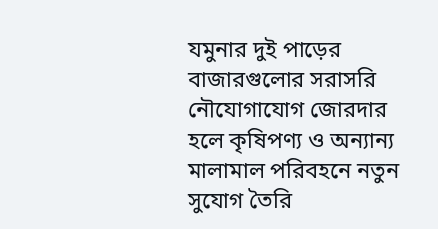যমুনার দুই পাড়ের বাজারগুলোর সরাসরি নৌযোগাযোগ জোরদার হলে কৃষিপণ্য ও অন্যান্য মালামাল পরিবহনে নতুন সুযোগ তৈরি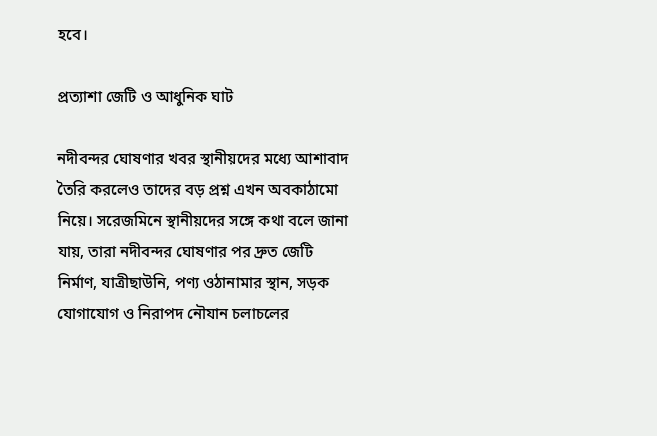হবে।

প্রত্যাশা জেটি ও আধুনিক ঘাট

নদীবন্দর ঘোষণার খবর স্থানীয়দের মধ্যে আশাবাদ তৈরি করলেও তাদের বড় প্রশ্ন এখন অবকাঠামো নিয়ে। সরেজমিনে স্থানীয়দের সঙ্গে কথা বলে জানা যায়, তারা নদীবন্দর ঘোষণার পর দ্রুত জেটি নির্মাণ, যাত্রীছাউনি, পণ্য ওঠানামার স্থান, সড়ক যোগাযোগ ও নিরাপদ নৌযান চলাচলের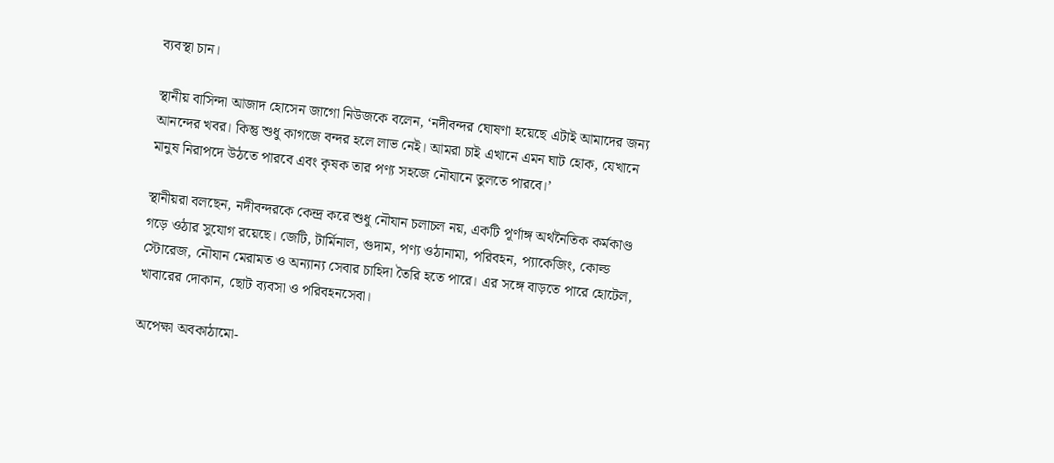ব্যবস্থা চান।

স্থানীয় বাসিন্দা আজাদ হোসেন জাগো নিউজকে বলেন, ‘নদীবন্দর ঘোষণা হয়েছে এটাই আমাদের জন্য আনন্দের খবর। কিন্তু শুধু কাগজে বন্দর হলে লাভ নেই। আমরা চাই এখানে এমন ঘাট হোক, যেখানে মানুষ নিরাপদে উঠতে পারবে এবং কৃষক তার পণ্য সহজে নৌযানে তুলতে পারবে।’

স্থানীয়রা বলছেন, নদীবন্দরকে কেন্দ্র করে শুধু নৌযান চলাচল নয়, একটি পূর্ণাঙ্গ অর্থনৈতিক কর্মকাণ্ড গড়ে ওঠার সুযোগ রয়েছে। জেটি, টার্মিনাল, গুদাম, পণ্য ওঠানামা, পরিবহন, প্যাকেজিং, কোল্ড স্টোরেজ, নৌযান মেরামত ও অন্যান্য সেবার চাহিদা তৈরি হতে পারে। এর সঙ্গে বাড়তে পারে হোটেল, খাবারের দোকান, ছোট ব্যবসা ও পরিবহনসেবা।

অপেক্ষা অবকাঠামো-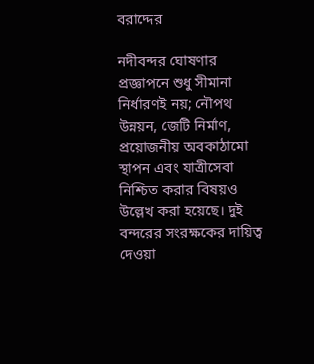বরাদ্দের

নদীবন্দর ঘোষণার প্রজ্ঞাপনে শুধু সীমানা নির্ধারণই নয়; নৌপথ উন্নয়ন, জেটি নির্মাণ, প্রয়োজনীয় অবকাঠামো স্থাপন এবং যাত্রীসেবা নিশ্চিত করার বিষয়ও উল্লেখ করা হয়েছে। দুই বন্দরের সংরক্ষকের দায়িত্ব দেওয়া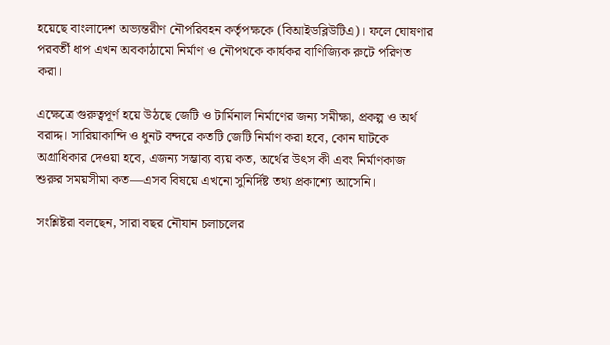হয়েছে বাংলাদেশ অভ্যন্তরীণ নৌপরিবহন কর্তৃপক্ষকে (বিআইডব্লিউটিএ)। ফলে ঘোষণার পরবর্তী ধাপ এখন অবকাঠামো নির্মাণ ও নৌপথকে কার্যকর বাণিজ্যিক রুটে পরিণত করা।

এক্ষেত্রে গুরুত্বপূর্ণ হয়ে উঠছে জেটি ও টার্মিনাল নির্মাণের জন্য সমীক্ষা, প্রকল্প ও অর্থ বরাদ্দ। সারিয়াকান্দি ও ধুনট বন্দরে কতটি জেটি নির্মাণ করা হবে, কোন ঘাটকে অগ্রাধিকার দেওয়া হবে, এজন্য সম্ভাব্য ব্যয় কত, অর্থের উৎস কী এবং নির্মাণকাজ শুরুর সময়সীমা কত—এসব বিষয়ে এখনো সুনির্দিষ্ট তথ্য প্রকাশ্যে আসেনি।

সংশ্লিষ্টরা বলছেন, সারা বছর নৌযান চলাচলের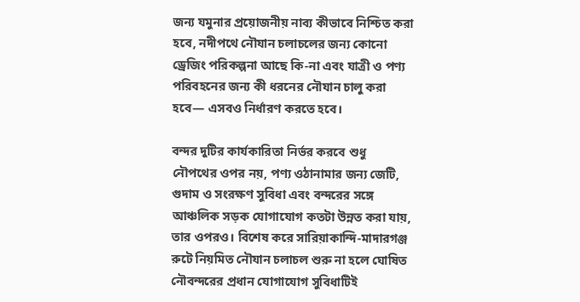জন্য যমুনার প্রয়োজনীয় নাব্য কীভাবে নিশ্চিত করা হবে, নদীপথে নৌযান চলাচলের জন্য কোনো ড্রেজিং পরিকল্পনা আছে কি-না এবং যাত্রী ও পণ্য পরিবহনের জন্য কী ধরনের নৌযান চালু করা হবে— এসবও নির্ধারণ করতে হবে।

বন্দর দুটির কার্যকারিতা নির্ভর করবে শুধু নৌপথের ওপর নয়, পণ্য ওঠানামার জন্য জেটি, গুদাম ও সংরক্ষণ সুবিধা এবং বন্দরের সঙ্গে আঞ্চলিক সড়ক যোগাযোগ কতটা উন্নত করা যায়, তার ওপরও। বিশেষ করে সারিয়াকান্দি-মাদারগঞ্জ রুটে নিয়মিত নৌযান চলাচল শুরু না হলে ঘোষিত নৌবন্দরের প্রধান যোগাযোগ সুবিধাটিই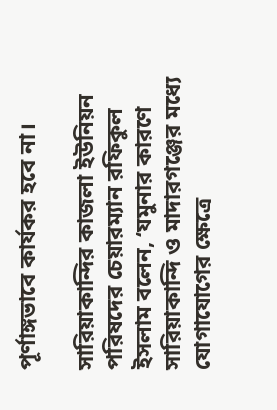পূর্ণাঙ্গভাবে কার্যকর হবে না।

সারিয়াকান্দির কাজলা ইউনিয়ন পরিষদের চেয়ারম্যান রফিকুল ইসলাম বলেন, ‘যমুনার কারণে সারিয়াকান্দি ও মাদারগঞ্জের মধ্যে যোগাযোগের ক্ষেত্রে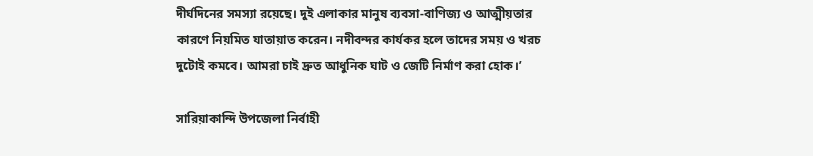দীর্ঘদিনের সমস্যা রয়েছে। দুই এলাকার মানুষ ব্যবসা-বাণিজ্য ও আত্মীয়তার কারণে নিয়মিত যাতায়াত করেন। নদীবন্দর কার্যকর হলে তাদের সময় ও খরচ দুটোই কমবে। আমরা চাই দ্রুত আধুনিক ঘাট ও জেটি নির্মাণ করা হোক।’

সারিয়াকান্দি উপজেলা নির্বাহী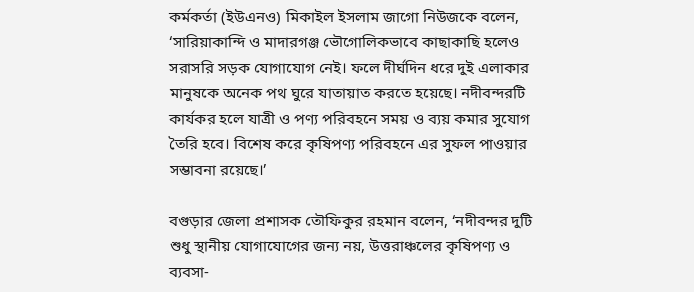কর্মকর্তা (ইউএনও) মিকাইল ইসলাম জাগো নিউজকে বলেন, ‘সারিয়াকান্দি ও মাদারগঞ্জ ভৌগোলিকভাবে কাছাকাছি হলেও সরাসরি সড়ক যোগাযোগ নেই। ফলে দীর্ঘদিন ধরে দুই এলাকার মানুষকে অনেক পথ ঘুরে যাতায়াত করতে হয়েছে। নদীবন্দরটি কার্যকর হলে যাত্রী ও পণ্য পরিবহনে সময় ও ব্যয় কমার সুযোগ তৈরি হবে। বিশেষ করে কৃষিপণ্য পরিবহনে এর সুফল পাওয়ার সম্ভাবনা রয়েছে।’

বগুড়ার জেলা প্রশাসক তৌফিকুর রহমান বলেন, ‘নদীবন্দর দুটি শুধু স্থানীয় যোগাযোগের জন্য নয়, উত্তরাঞ্চলের কৃষিপণ্য ও ব্যবসা-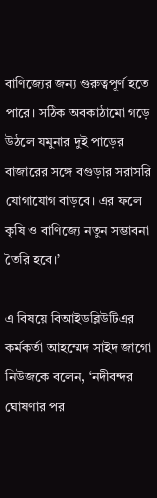বাণিজ্যের জন্য গুরুত্বপূর্ণ হতে পারে। সঠিক অবকাঠামো গড়ে উঠলে যমুনার দুই পাড়ের বাজারের সঙ্গে বগুড়ার সরাসরি যোগাযোগ বাড়বে। এর ফলে কৃষি ও বাণিজ্যে নতুন সম্ভাবনা তৈরি হবে।’

এ বিষয়ে বিআইডব্লিউটিএর কর্মকর্তা আহম্মেদ সাইদ জাগো নিউজকে বলেন, ‘নদীবন্দর ঘোষণার পর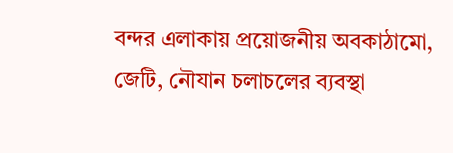বন্দর এলাকায় প্রয়োজনীয় অবকাঠামো, জেটি, নৌযান চলাচলের ব্যবস্থা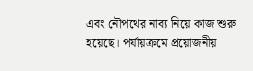এবং নৌপথের নাব্য নিয়ে কাজ শুরু হয়েছে। পর্যায়ক্রমে প্রয়োজনীয়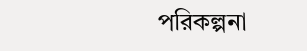পরিকল্পনা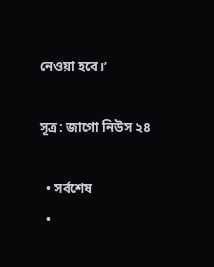নেওয়া হবে।’

সূত্র: জাগো নিউস ২৪

  • সর্বশেষ
  •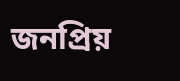জনপ্রিয়